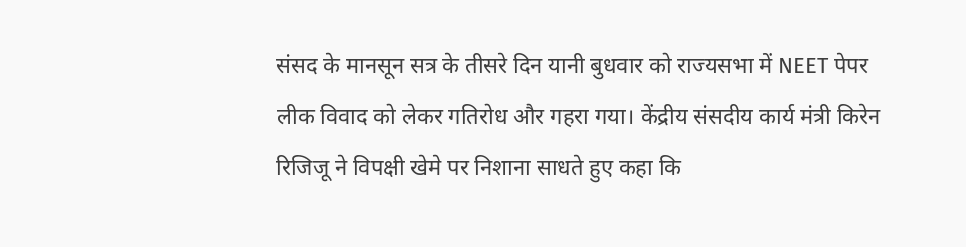संसद के मानसून सत्र के तीसरे दिन यानी बुधवार को राज्यसभा में NEET पेपर लीक विवाद को लेकर गतिरोध और गहरा गया। केंद्रीय संसदीय कार्य मंत्री किरेन रिजिजू ने विपक्षी खेमे पर निशाना साधते हुए कहा कि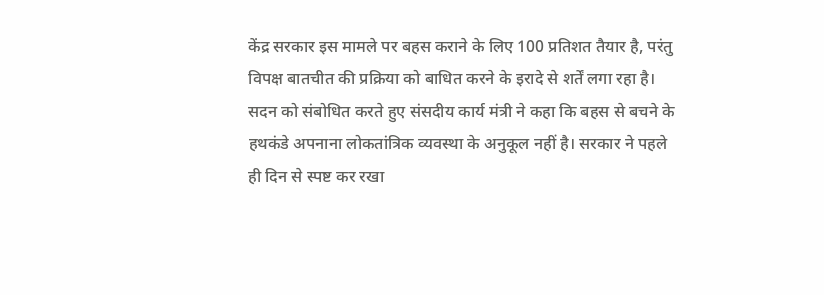केंद्र सरकार इस मामले पर बहस कराने के लिए 100 प्रतिशत तैयार है, परंतु विपक्ष बातचीत की प्रक्रिया को बाधित करने के इरादे से शर्तें लगा रहा है।
सदन को संबोधित करते हुए संसदीय कार्य मंत्री ने कहा कि बहस से बचने के हथकंडे अपनाना लोकतांत्रिक व्यवस्था के अनुकूल नहीं है। सरकार ने पहले ही दिन से स्पष्ट कर रखा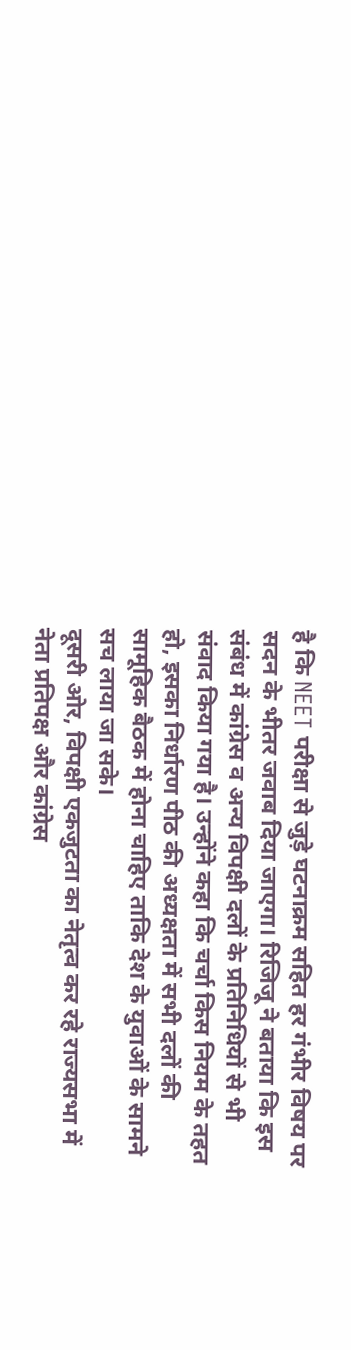है कि NEET परीक्षा से जुड़े घटनाक्रम सहित हर गंभीर विषय पर सदन के भीतर जवाब दिया जाएगा। रिजिजू ने बताया कि इस संबंध में कांग्रेस व अन्य विपक्षी दलों के प्रतिनिधियों से भी संवाद किया गया है। उन्होंने कहा कि चर्चा किस नियम के तहत हो, इसका निर्धारण पीठ की अध्यक्षता में सभी दलों की सामूहिक बैठक में होना चाहिए ताकि देश के युवाओं के सामने सच लाया जा सके।
दूसरी ओर, विपक्षी एकजुटता का नेतृत्व कर रहे राज्यसभा में नेता प्रतिपक्ष और कांग्रेस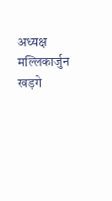अध्यक्ष मल्लिकार्जुन खड़गे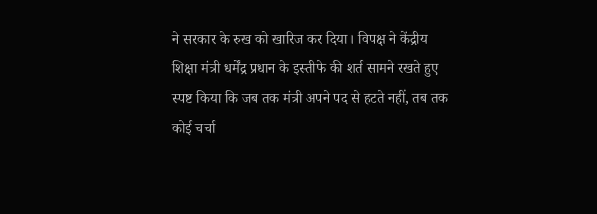ने सरकार के रुख को खारिज कर दिया। विपक्ष ने केंद्रीय शिक्षा मंत्री धर्मेंद्र प्रधान के इस्तीफे की शर्त सामने रखते हुए स्पष्ट किया कि जब तक मंत्री अपने पद से हटते नहीं, तब तक कोई चर्चा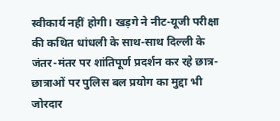स्वीकार्य नहीं होगी। खड़गे ने नीट-यूजी परीक्षा की कथित धांधली के साथ-साथ दिल्ली के जंतर-मंतर पर शांतिपूर्ण प्रदर्शन कर रहे छात्र-छात्राओं पर पुलिस बल प्रयोग का मुद्दा भी जोरदार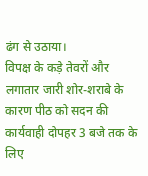ढंग से उठाया।
विपक्ष के कड़े तेवरों और लगातार जारी शोर-शराबे के कारण पीठ को सदन की कार्यवाही दोपहर 3 बजे तक के लिए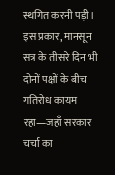स्थगित करनी पड़ी। इस प्रकार, मानसून सत्र के तीसरे दिन भी दोनों पक्षों के बीच गतिरोध कायम रहा—जहाँ सरकार चर्चा का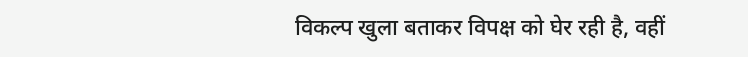विकल्प खुला बताकर विपक्ष को घेर रही है, वहीं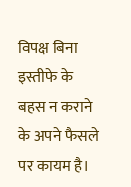विपक्ष बिना इस्तीफे के बहस न कराने के अपने फैसले पर कायम है।